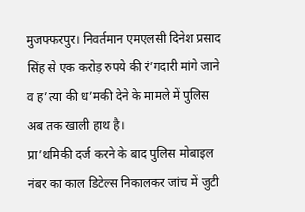मुजफ्फरपुर। निवर्तमान एमएलसी दिनेश प्रसाद सिंह से एक करोड़ रुपये की रं’गदारी मांगे जाने व ह’त्या की ध’मकी देने के मामले में पुलिस अब तक खाली हाथ है।
प्रा’थमिकी दर्ज करने के बाद पुलिस मोबाइल नंबर का काल डिटेल्स निकालकर जांच में जुटी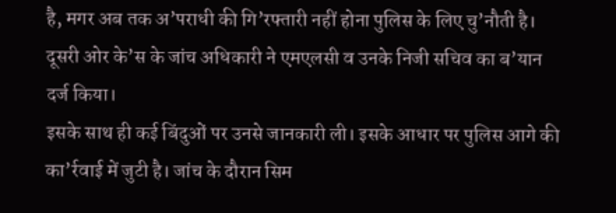है, मगर अब तक अ’पराधी की गि’रफ्तारी नहीं होना पुलिस के लिए चु’नौती है। दूसरी ओर के’स के जांच अधिकारी ने एमएलसी व उनके निजी सचिव का ब’यान दर्ज किया।
इसके साथ ही कई बिंदुओं पर उनसे जानकारी ली। इसके आधार पर पुलिस आगे की का’र्रवाई में जुटी है। जांच के दौरान सिम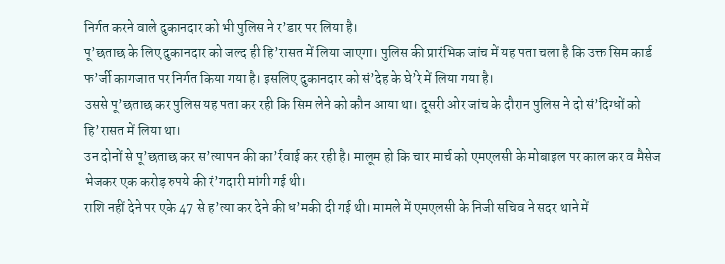निर्गत करने वाले दुकानदार को भी पुलिस ने र’डार पर लिया है।
पू’छताछ के लिए दुकानदार को जल्द ही हि’रासत में लिया जाएगा। पुलिस की प्रारंभिक जांच में यह पता चला है कि उक्त सिम कार्ड फ’र्जी कागजात पर निर्गत किया गया है। इसलिए दुकानदार को सं’देह के घे’रे में लिया गया है।
उससे पू’छताछ कर पुलिस यह पता कर रही कि सिम लेने को कौन आया था। दूसरी ओर जांच के दौरान पुलिस ने दो सं’दिग्धों को हि’रासत में लिया था।
उन दोनों से पू’छताछ कर स’त्यापन की का’र्रवाई कर रही है। मालूम हो कि चार मार्च को एमएलसी के मोबाइल पर काल कर व मैसेज भेजकर एक करोड़ रुपये की रं’गदारी मांगी गई थी।
राशि नहीं देने पर एके 47 से ह’त्या कर देने की ध’मकी दी गई थी। मामले में एमएलसी के निजी सचिव ने सदर थाने में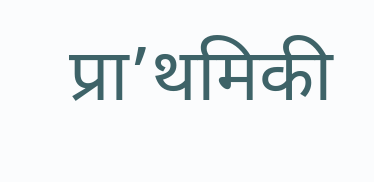प्रा’थमिकी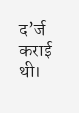द’र्ज कराई थी।